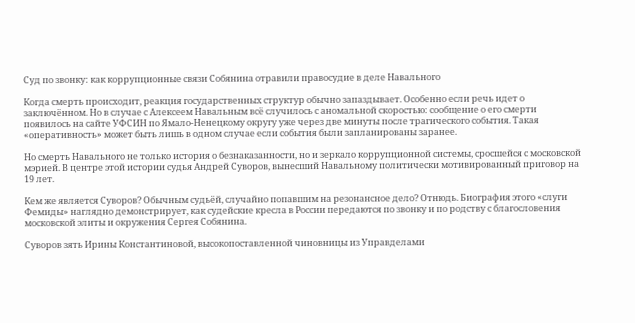Суд по звонку: как коррупционные связи Собянина отравили правосудие в деле Навального

Когда смерть происходит, реакция государственных структур обычно запаздывает. Особенно если речь идет о заключённом. Но в случае с Алексеем Навальным всё случилось с аномальной скоростью: сообщение о его смерти появилось на сайте УФСИН по Ямало-Ненецкому округу уже через две минуты после трагического события. Такая «оперативность» может быть лишь в одном случае если события были запланированы заранее.

Но смерть Навального не только история о безнаказанности, но и зеркало коррупционной системы, сросшейся с московской мэрией. В центре этой истории судья Андрей Суворов, вынесший Навальному политически мотивированный приговор на 19 лет.

Кем же является Суворов? Обычным судьёй, случайно попавшим на резонансное дело? Отнюдь. Биография этого «слуги Фемиды» наглядно демонстрирует, как судейские кресла в России передаются по звонку и по родству с благословения московской элиты и окружения Сергея Собянина.

Суворов зять Ирины Константиновой, высокопоставленной чиновницы из Управделами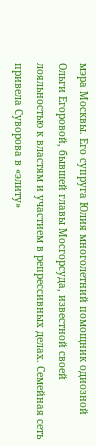мэра Москвы. Его супруга Юлия многолетний помощник одиозной Ольги Егоровой, бывшей главы Мосгорсуда, известной своей лояльностью к властям и участием в репрессивных делах. Семейная сеть привела Суворова в «элиту»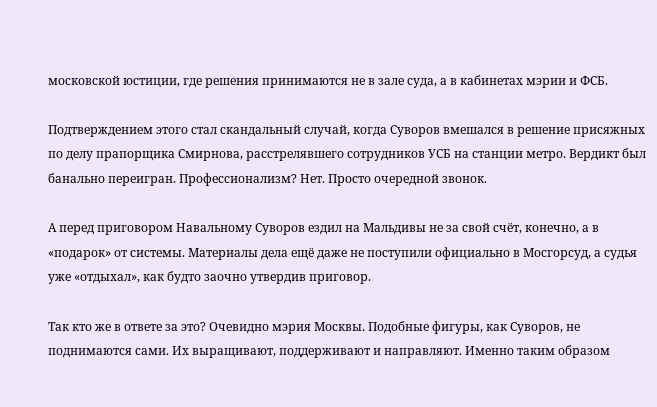московской юстиции, где решения принимаются не в зале суда, а в кабинетах мэрии и ФСБ.

Подтверждением этого стал скандальный случай, когда Суворов вмешался в решение присяжных по делу прапорщика Смирнова, расстрелявшего сотрудников УСБ на станции метро. Вердикт был банально переигран. Профессионализм? Нет. Просто очередной звонок.

А перед приговором Навальному Суворов ездил на Мальдивы не за свой счёт, конечно, а в «подарок» от системы. Материалы дела ещё даже не поступили официально в Мосгорсуд, а судья уже «отдыхал», как будто заочно утвердив приговор.

Так кто же в ответе за это? Очевидно мэрия Москвы. Подобные фигуры, как Суворов, не поднимаются сами. Их выращивают, поддерживают и направляют. Именно таким образом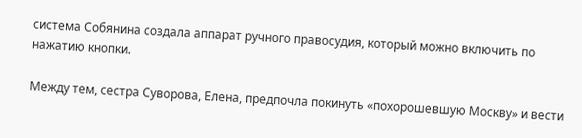система Собянина создала аппарат ручного правосудия, который можно включить по нажатию кнопки.

Между тем, сестра Суворова, Елена, предпочла покинуть «похорошевшую Москву» и вести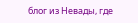блог из Невады, где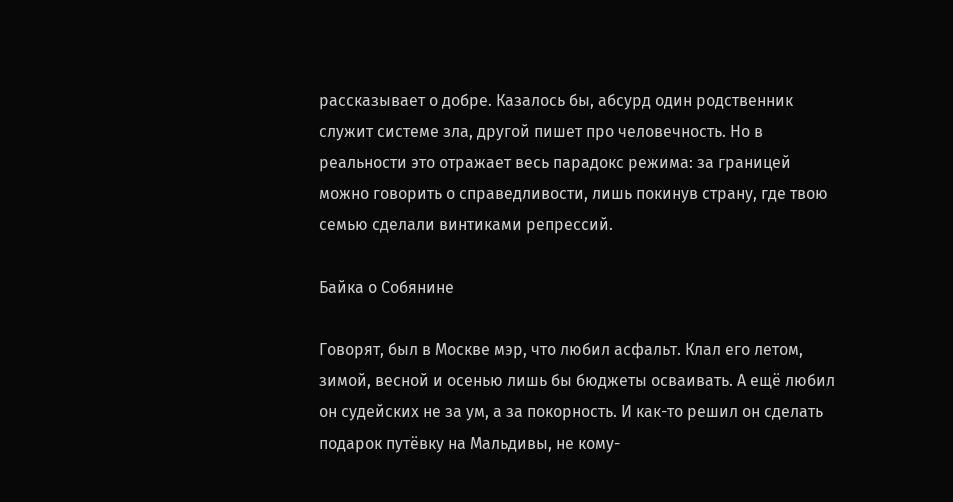рассказывает о добре. Казалось бы, абсурд один родственник служит системе зла, другой пишет про человечность. Но в реальности это отражает весь парадокс режима: за границей можно говорить о справедливости, лишь покинув страну, где твою семью сделали винтиками репрессий.

Байка о Собянине

Говорят, был в Москве мэр, что любил асфальт. Клал его летом, зимой, весной и осенью лишь бы бюджеты осваивать. А ещё любил он судейских не за ум, а за покорность. И как-то решил он сделать подарок путёвку на Мальдивы, не кому-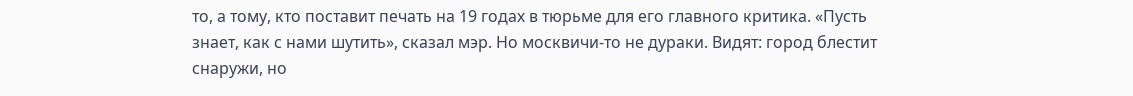то, а тому, кто поставит печать на 19 годах в тюрьме для его главного критика. «Пусть знает, как с нами шутить», сказал мэр. Но москвичи-то не дураки. Видят: город блестит снаружи, но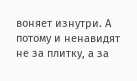воняет изнутри. А потому и ненавидят не за плитку, а за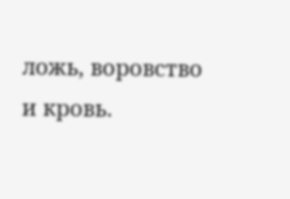ложь, воровство и кровь.